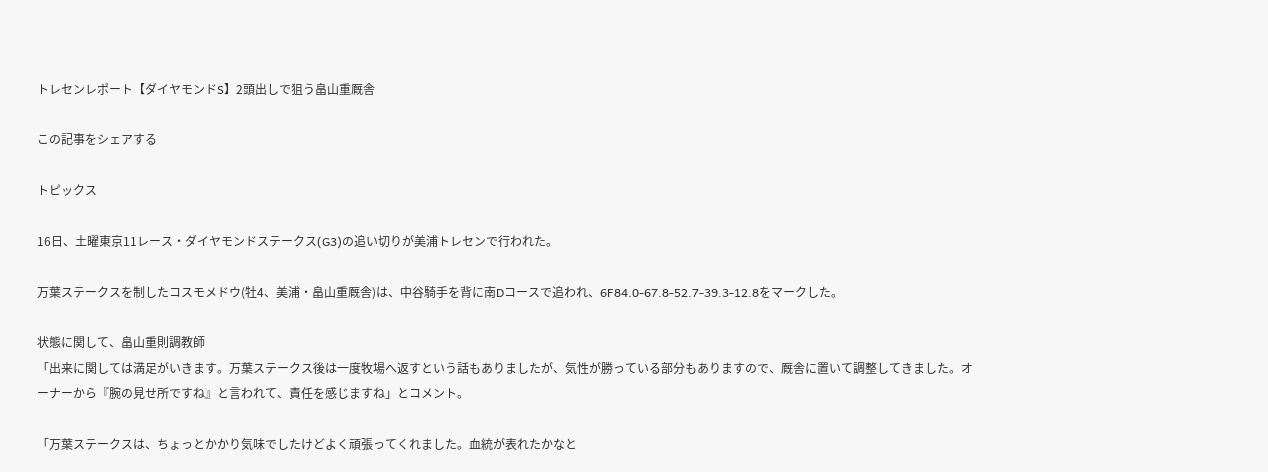トレセンレポート【ダイヤモンドS】2頭出しで狙う畠山重厩舎

この記事をシェアする

トピックス

16日、土曜東京11レース・ダイヤモンドステークス(G3)の追い切りが美浦トレセンで行われた。

万葉ステークスを制したコスモメドウ(牡4、美浦・畠山重厩舎)は、中谷騎手を背に南Dコースで追われ、6F84.0-67.8-52.7-39.3-12.8をマークした。

状態に関して、畠山重則調教師
「出来に関しては満足がいきます。万葉ステークス後は一度牧場へ返すという話もありましたが、気性が勝っている部分もありますので、厩舎に置いて調整してきました。オーナーから『腕の見せ所ですね』と言われて、責任を感じますね」とコメント。

「万葉ステークスは、ちょっとかかり気味でしたけどよく頑張ってくれました。血統が表れたかなと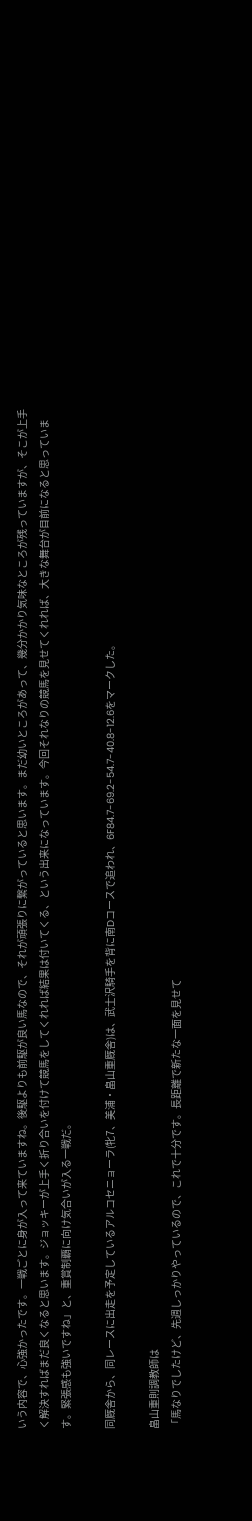いう内容で、心強かったです。一戦ごとに身が入って来ていますね。後駆よりも前駆が良い馬なので、それが頑張りに繋がっていると思います。まだ幼いところがあって、幾分かかり気味なところが残っていますが、そこが上手く解決すればまだ良くなると思います。ジョッキーが上手く折り合いを付けて競馬をしてくれれば結果は付いてくる、という出来になっています。今回それなりの競馬を見せてくれれば、大きな舞台が目前になると思っています。緊張感も強いですね」と、重賞制覇に向け気合いが入る一戦だ。

同厩舎から、同レースに出走を予定しているアルコセニョーラ(牝7、美浦・畠山重厩舎)は、武士沢騎手を背に南Dコースで追われ、6F84.7-69.2-54.7-40.8-12.6をマークした。

畠山重則調教師は
「馬なりでしたけど、先週しっかりやっているので、これで十分です。長距離で新たな一面を見せて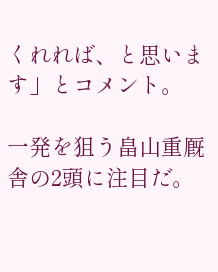くれれば、と思います」とコメント。

一発を狙う畠山重厩舎の2頭に注目だ。